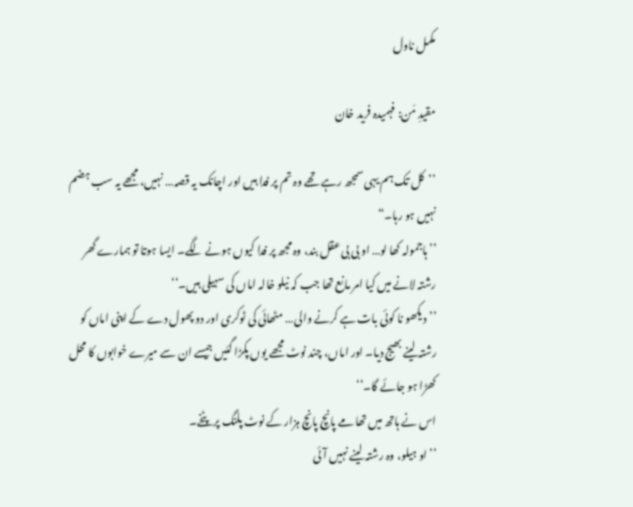مکمل ناول

مقیدِ مَن: فہمیدہ فرید خان

’’کل تک ہم یہی سمجھ رہے تھے وہ تم پر فدا ہیں اور اچانک یہ قصہ… نہیں، مجھے یہ سب ہضم نہیں ہو رہا۔“
’’ہاجمولہ کھا لو… او بی بی عقل بند، وہ مجھ پر فدا کیوں ہونے لگے۔ ایسا ہوتا تو ہمارے گھر رشتہ لانے میں کیا امر مانع تھا جب کہ نیلو خالہ اماں کی سہیلی ہیں۔‘‘
’’دیکھو نا کوئی بات ہے کرنے والی… مٹھائی کی ٹوکری اور دو پھول دے کے اپنی اماں کو رشتہ لینے بھیج دیا۔ اور اماں، چند نوٹ مجھے یوں پکڑا گئیں جیسے ان سے میرے خوابوں کا محل کھڑا ہو جائے گا۔‘‘
اس نے ہاتھ میں تھامے پانچ پانچ ہزار کے نوٹ پلنگ پر پٹخے۔
’’او ہیلو، وہ رشتہ لینے نہیں آئی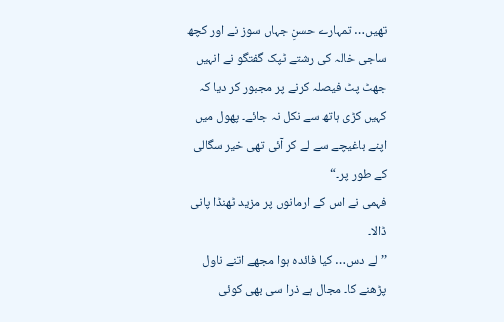تھیں… تمہارے حسنِ جہاں سوز نے اور کچھ ساجی خالہ کی رشتے ٹپک گفتگو نے انہیں جھٹ پٹ فیصلہ کرنے پر مجبور کر دیا کہ کہیں کڑی ہاتھ سے نکل نہ جائے۔ پھول میں اپنے باغیچے سے لے کر آئی تھی خیر سگالی کے طور پر۔“
فہمی نے اس کے ارمانوں پر مزید ٹھنڈا پانی ڈالا۔
’’لے دس… کیا فائدہ ہوا مجھے اتنے ناول پڑھنے کا۔ مجال ہے ذرا سی بھی کوئی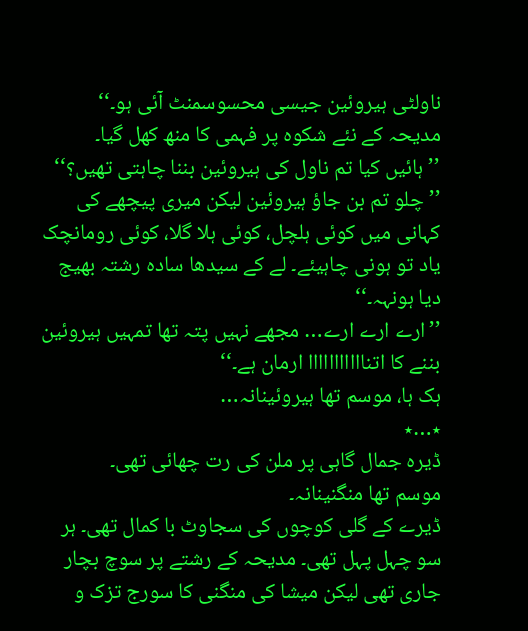ناولٹی ہیروئین جیسی محسوسمنٹ آئی ہو۔‘‘
مدیحہ کے نئے شکوہ پر فہمی کا منھ کھل گیا۔
’’ہائیں کیا تم ناول کی ہیروئین بننا چاہتی تھیں؟‘‘
’’چلو تم بن جاؤ ہیروئین لیکن میری پیچھے کی کہانی میں کوئی ہلچل، کوئی ہلا گلا، کوئی رومانچک یاد تو ہونی چاہیئے۔ لے کے سیدھا سادہ رشتہ بھیج دیا ہونہہ۔‘‘
’’ارے ارے ارے… مجھے نہیں پتہ تھا تمہیں ہیروئین بننے کا اتنااااااااااا ارمان ہے۔‘‘
ہک ہا، موسم تھا ہیروئینانہ…
٭…٭
ڈیرہ جمال گاہی پر ملن کی رت چھائی تھی۔
موسم تھا منگنینانہ۔
ڈیرے کے گلی کوچوں کی سجاوٹ با کمال تھی۔ ہر سو چہل پہل تھی۔ مدیحہ کے رشتے پر سوچ بچار جاری تھی لیکن میشا کی منگنی کا سورج تزک و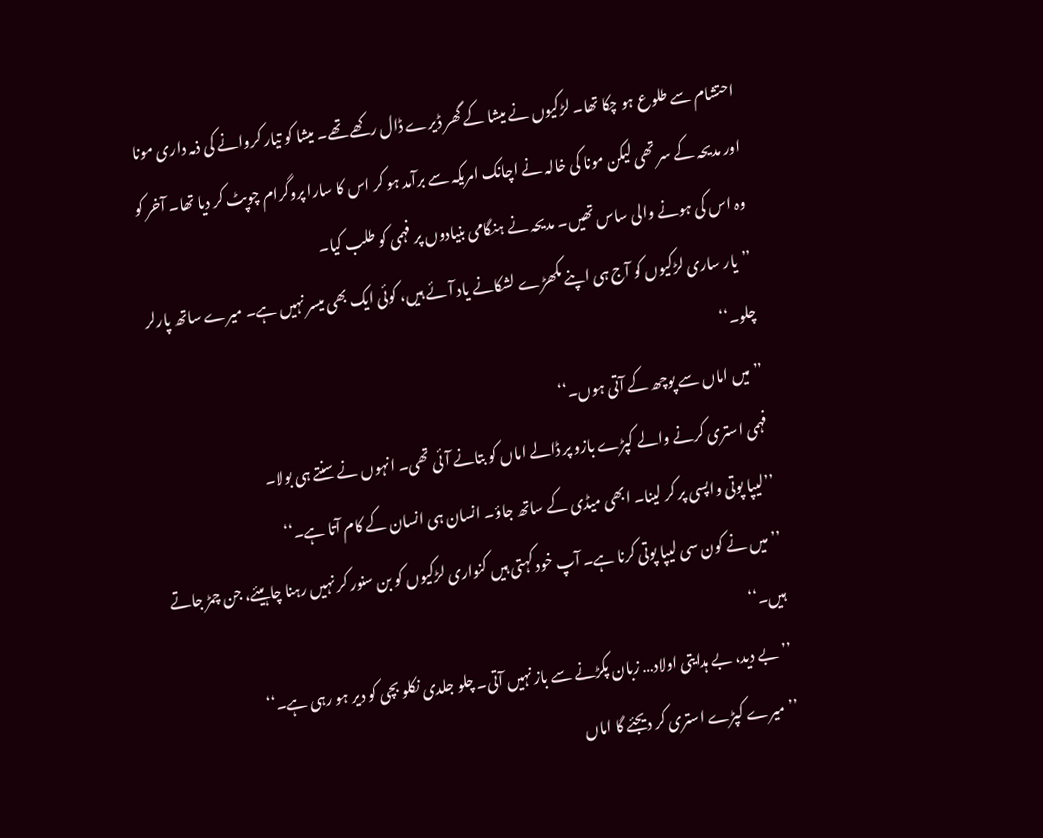احتشام سے طلوع ہو چکا تھا۔ لڑکیوں نے میشا کے گھر ڈیرے ڈال رکھے تھے۔ میشا کو تیار کروانے کی ذمہ داری مونا اور مدیحہ کے سر تھی لیکن مونا کی خالہ نے اچانک امریکہ سے برآمد ہو کر اس کا سارا پروگرام چوپٹ کر دیا تھا۔ آخر کو وہ اس کی ہونے والی ساس تھیں۔ مدیحہ نے ہنگامی بنیادوں پر فہمی کو طلب کیا۔
’’یار ساری لڑکیوں کو آج ہی اپنے مکھڑے لشکانے یاد آئے ہیں، کوئی ایک بھی میسر نہیں ہے۔ میرے ساتھ پارلر چلو۔‘‘
’’میں اماں سے پوچھ کے آتی ہوں۔‘‘
فہمی استری کرنے والے کپڑے بازو پر ڈالے اماں کو بتانے آئی تھی۔ انہوں نے سنتے ہی بولا۔
’’لیپا پوتی واپسی پر کر لینا۔ ابھی میڈی کے ساتھ جاؤ۔ انسان ہی انسان کے کام آتا ہے۔‘‘
’’میں نے کون سی لیپا پوتی کرنا ہے۔ آپ خود کہتی ہیں کنواری لڑکیوں کو بن سنور کر نہیں رہنا چاہیئے، جن چمڑ جاتے ہیں۔‘‘
’’بے دید، بے ہدایتی اولاد… زبان پکڑنے سے باز نہیں آتی۔ چلو جلدی نکلو بچی کو دیر ہو رہی ہے۔‘‘
’’میرے کپڑے استری کر دیجئے گا اماں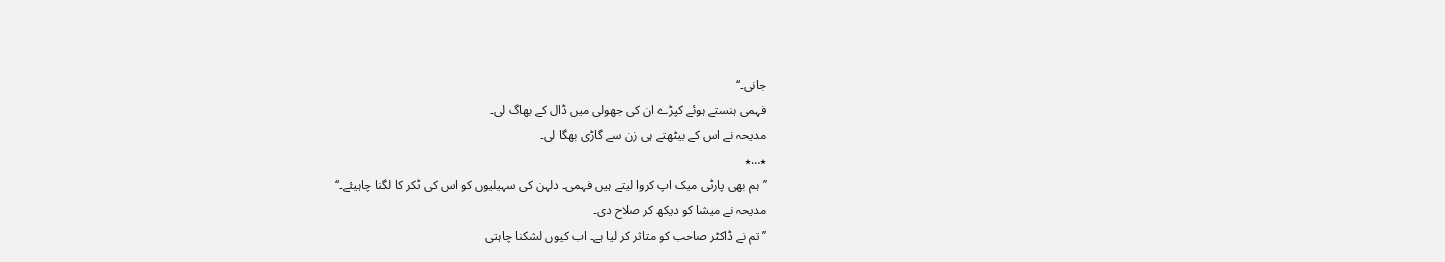جانی۔‘‘
فہمی ہنستے ہوئے کپڑے ان کی جھولی میں ڈال کے بھاگ لی۔
مدیحہ نے اس کے بیٹھتے ہی زن سے گاڑی بھگا لی۔
٭…٭
’’ہم بھی پارٹی میک اپ کروا لیتے ہیں فہمی۔ دلہن کی سہیلیوں کو اس کی ٹکر کا لگنا چاہیئے۔‘‘
مدیحہ نے میشا کو دیکھ کر صلاح دی۔
’’تم نے ڈاکٹر صاحب کو متاثر کر لیا ہے۔ اب کیوں لشکنا چاہتی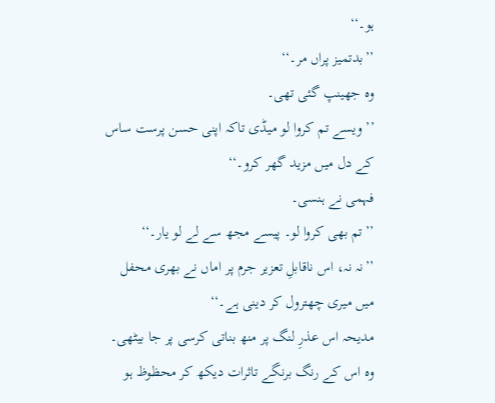ہو۔‘‘
’’بدتمیز پراں مر۔‘‘
وہ جھینپ گئی تھی۔
’’ویسے تم کروا لو میڈی تاکہ اپنی حسن پرست ساس کے دل میں مزید گھر کرو۔‘‘
فہمی نے ہنسی۔
’’تم بھی کروا لو۔ پیسے مجھ سے لے لو یار۔‘‘
’’نہ نہ، اس ناقابلِ تعزیر جرم پر اماں نے بھری محفل میں میری چھترول کر دینی ہے۔‘‘
مدیحہ اس عذرِ لنگ پر منھ بناتی کرسی پر جا بیٹھی۔
وہ اس کے رنگ برنگے تاثرات دیکھ کر محظوظ ہو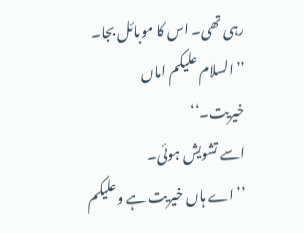رہی تھی۔ اس کا موبائل بجا۔
’’السلام علیکم اماں خیریت۔‘‘
اسے تشویش ہوئی۔
’’اے ہاں خیریت ہے وعلیکم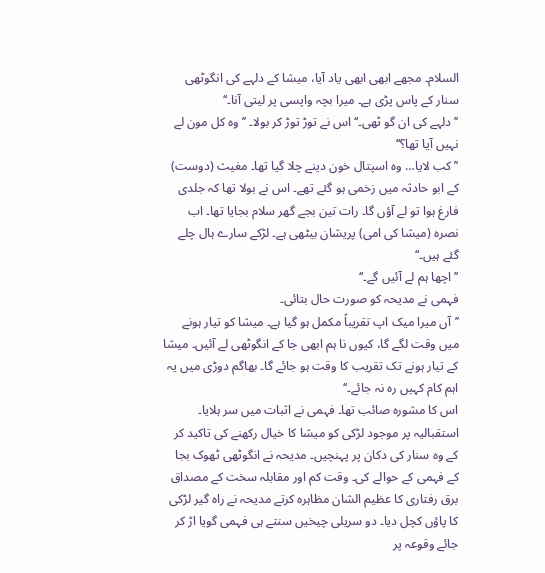السلام۔ مجھے ابھی ابھی یاد آیا، میشا کے دلہے کی انگوٹھی سنار کے پاس پڑی ہے۔ میرا بچہ واپسی پر لیتی آنا۔‘‘
’’دلہے کی ان گو ٹھی۔‘‘ اس نے توڑ توڑ کر بولا۔ ’’وہ کل مون لے نہیں آیا تھا؟‘‘
’’کب لایا… وہ اسپتال خون دینے چلا گیا تھا۔ مغیث (دوست) کے ابو حادثہ میں زخمی ہو گئے تھے۔ اس نے بولا تھا کہ جلدی فارغ ہوا تو لے آؤں گا۔ رات تین بجے گھر سلام بجایا تھا۔ اب نصرہ (میشا کی امی) پریشان بیٹھی ہے۔ لڑکے سارے ہال چلے گئے ہیں۔‘‘
’’اچھا ہم لے آئیں گے۔‘‘
فہمی نے مدیحہ کو صورت حال بتائی۔
’’آں میرا میک اپ تقریباً مکمل ہو گیا ہے۔ میشا کو تیار ہونے میں وقت لگے گا، کیوں نا ہم ابھی جا کے انگوٹھی لے آئیں۔ میشا کے تیار ہونے تک تقریب کا وقت ہو جائے گا۔ بھاگم دوڑی میں یہ اہم کام کہیں رہ نہ جائے۔‘‘
اس کا مشورہ صائب تھا۔ فہمی نے اثبات میں سر ہلایا۔
استقبالیہ پر موجود لڑکی کو میشا کا خیال رکھنے کی تاکید کر کے وہ سنار کی دکان پر پہنچیں۔ مدیحہ نے انگوٹھی ٹھوک بجا کے فہمی کے حوالے کی۔ وقت کم اور مقابلہ سخت کے مصداق برق رفتاری کا عظیم الشان مظاہرہ کرتے مدیحہ نے راہ گیر لڑکی کا پاؤں کچل دیا۔ دو سریلی چیخیں سنتے ہی فہمی گویا اڑ کر جائے وقوعہ پر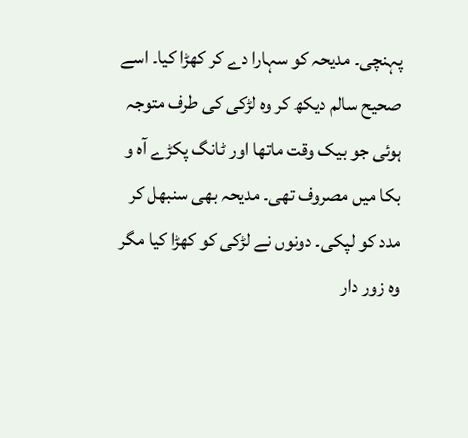پہنچی۔ مدیحہ کو سہارا دے کر کھڑا کیا۔ اسے صحیح سالم دیکھ کر وہ لڑکی کی طرف متوجہ ہوئی جو بیک وقت ماتھا اور ٹانگ پکڑے آہ و بکا میں مصروف تھی۔ مدیحہ بھی سنبھل کر مدد کو لپکی۔ دونوں نے لڑکی کو کھڑا کیا مگر وہ زور دار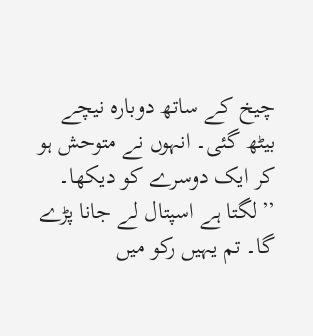چیخ کے ساتھ دوبارہ نیچے بیٹھ گئی۔ انہوں نے متوحش ہو کر ایک دوسرے کو دیکھا۔
’’لگتا ہے اسپتال لے جانا پڑے گا۔ تم یہیں رکو میں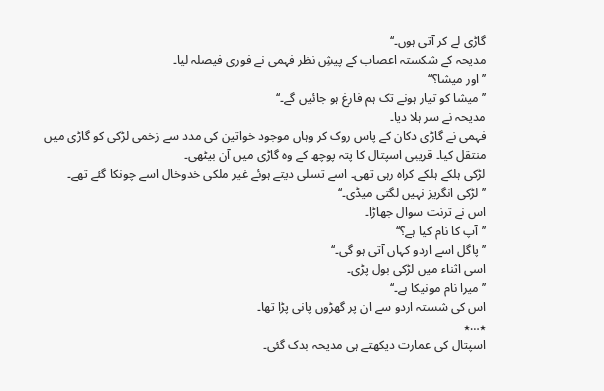گاڑی لے کر آتی ہوں۔‘‘
مدیحہ کے شکستہ اعصاب کے پیشِ نظر فہمی نے فوری فیصلہ لیا۔
’’اور میشا؟‘‘
’’میشا کو تیار ہونے تک ہم فارغ ہو جائیں گے۔‘‘
مدیحہ نے سر ہلا دیا۔
فہمی نے گاڑی دکان کے پاس روک کر وہاں موجود خواتین کی مدد سے زخمی لڑکی کو گاڑی میں منتقل کیا۔ قریبی اسپتال کا پتہ پوچھ کے وہ گاڑی میں آن بیٹھی۔
لڑکی ہلکے ہلکے کراہ رہی تھی۔ اسے تسلی دیتے ہوئے غیر ملکی خدوخال اسے چونکا گئے تھے۔
’’لڑکی انگریز نہیں لگتی میڈی۔‘‘
اس نے ترنت سوال جھاڑا۔
’’آپ کا نام کیا ہے؟‘‘
’’پاگل اسے اردو کہاں آتی ہو گی۔‘‘
اسی اثناء میں لڑکی بول پڑی۔
’’میرا نام مونیکا ہے۔‘‘
اس کی شستہ اردو سے ان پر گھڑوں پانی پڑا تھا۔
٭…٭
اسپتال کی عمارت دیکھتے ہی مدیحہ بدک گئی۔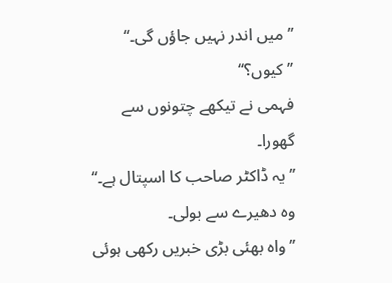’’میں اندر نہیں جاؤں گی۔‘‘
’’کیوں؟‘‘
فہمی نے تیکھے چتونوں سے گھورا۔
’’یہ ڈاکٹر صاحب کا اسپتال ہے۔‘‘
وہ دھیرے سے بولی۔
’’واہ بھئی بڑی خبریں رکھی ہوئی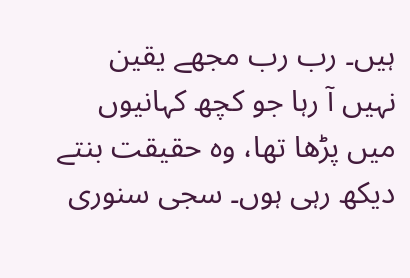ہیں۔ رب رب مجھے یقین نہیں آ رہا جو کچھ کہانیوں میں پڑھا تھا، وہ حقیقت بنتے دیکھ رہی ہوں۔ سجی سنوری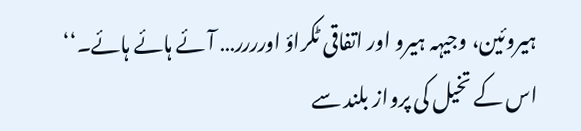ہیروئین، وجیہہ ہیرو اور اتفاقی ٹکراؤ اورررر… آئے ہائے ہائے۔‘‘
اس کے تخیل کی پرواز بلند سے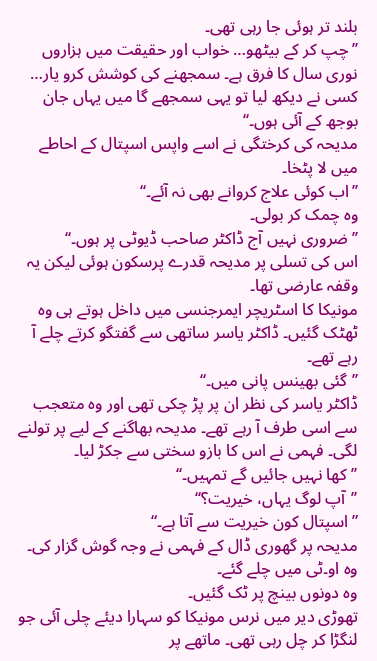بلند تر ہوئی جا رہی تھی۔
’’چپ کر کے بیٹھو… خواب اور حقیقت میں ہزاروں نوری سال کا فرق ہے۔ سمجھنے کی کوشش کرو یار… کسی نے دیکھ لیا تو یہی سمجھے گا میں یہاں جان بوجھ کے آئی ہوں۔‘‘
مدیحہ کی کرختگی نے اسے واپس اسپتال کے احاطے میں لا پٹخا۔
’’اب کوئی علاج کروانے بھی نہ آئے۔‘‘
وہ چمک کر بولی۔
’’ضروری نہیں آج ڈاکٹر صاحب ڈیوٹی پر ہوں۔‘‘
اس کی تسلی پر مدیحہ قدرے پرسکون ہوئی لیکن یہ وقفہ عارضی تھا۔
مونیکا کا اسٹریچر ایمرجنسی میں داخل ہوتے ہی وہ ٹھٹک گئیں۔ ڈاکٹر یاسر ساتھی سے گفتگو کرتے چلے آ رہے تھے۔
’’گئی بھینس پانی میں۔‘‘
ڈاکٹر یاسر کی نظر ان پر پڑ چکی تھی اور وہ متعجب سے اسی طرف آ رہے تھے۔ مدیحہ بھاگنے کے لیے پر تولنے لگی۔ فہمی نے اس کا بازو سختی سے جکڑ لیا۔
’’کھا نہیں جائیں گے تمہیں۔‘‘
’’آپ لوگ یہاں، خیریت؟‘‘
”اسپتال کون خیریت سے آتا ہے۔“
مدیحہ پر گھوری ڈال کے فہمی نے وجہ گوش گزار کی۔ وہ او۔ٹی میں چلے گئے۔
وہ دونوں بینچ پر ٹک گئیں۔
تھوڑی دیر میں نرس مونیکا کو سہارا دیئے چلی آئی جو لنگڑا کر چل رہی تھی۔ ماتھے پر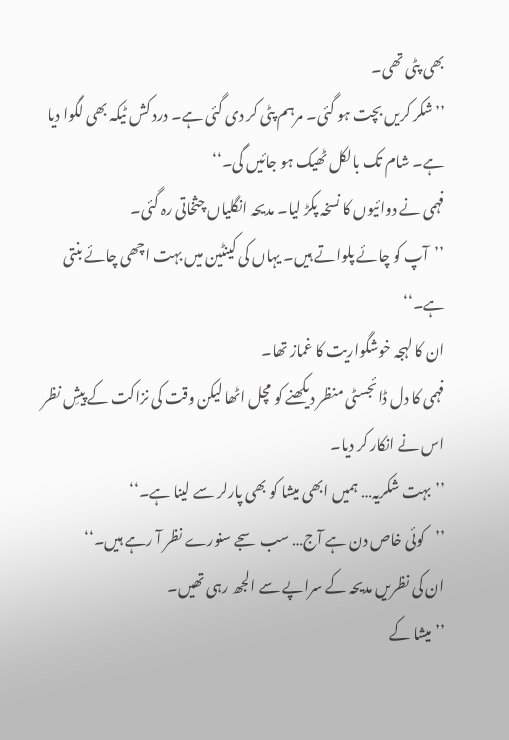بھی پٹی تھی۔
’’شکر کریں بچت ہو گئی۔ مرہم پٹی کر دی گئی ہے۔ درد کش ٹیکہ بھی لگوا دیا ہے۔ شام تک بالکل ٹھیک ہو جائیں گی۔‘‘
فہمی نے دوائیوں کا نسخہ پکڑ لیا۔ مدیحہ انگلیاں چثخاتی رہ گئی۔
’’آپ کو چائے پلواتے ہیں۔ یہاں کی کینٹین میں بہت اچھی چائے بنتی ہے۔‘‘
ان کا لہجہ خوشگواریت کا غماز تھا۔
فہمی کا دل ڈائجسٹی منظر دیکھنے کو مچل اٹھا لیکن وقت کی نزاکت کے پیشِ نظر اس نے انکار کر دیا۔
’’بہت شکریہ… ہمیں ابھی میشا کو بھی پارلر سے لینا ہے۔‘‘
’’کوئی خاص دن ہے آج… سب سجے سنورے نظر آ رہے ہیں۔‘‘
ان کی نظریں مدیحہ کے سراپے سے الجھ رہی تھیں۔
’’میشا کے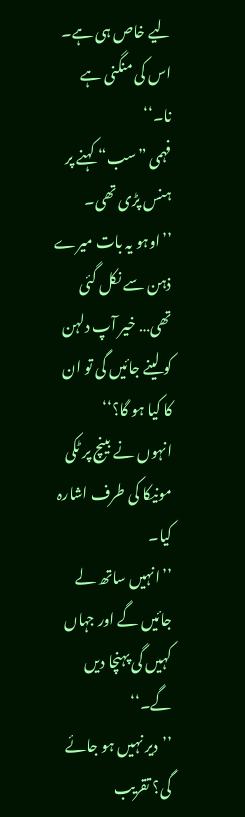لیے خاص ہی ہے۔ اس کی منگنی ہے نا۔‘‘
فہمی ”سب“ کہنے پر ہنس پڑی تھی۔
’’اوہو یہ بات میرے ذہن سے نکل گئی تھی… خیر آپ دلہن کو لینے جائیں گی تو ان کا کیا ہو گا؟‘‘
انہوں نے بینچ پر ٹکی مونیکا کی طرف اشارہ کیا۔
’’انہیں ساتھ لے جائیں گے اور جہاں کہیں گی پہنچا دیں گے۔‘‘
’’دیر نہیں ہو جائے گی؟ تقریب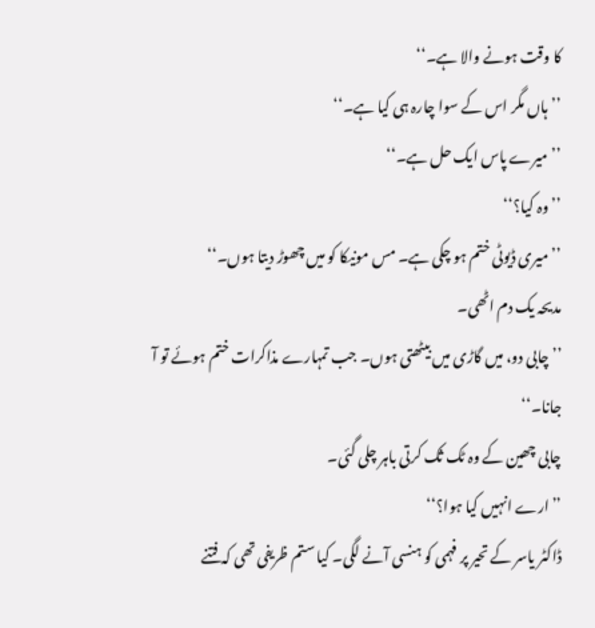کا وقت ہونے والا ہے۔‘‘
’’ہاں مگر اس کے سوا چارہ ہی کیا ہے۔‘‘
’’میرے پاس ایک حل ہے۔‘‘
’’وہ کیا؟‘‘
’’میری ڈیوٹی ختم ہو چکی ہے۔ مس مونیکا کو میں چھوڑ دیتا ہوں۔‘‘
مدیحہ یک دم اٹھی۔
’’چابی دو، میں گاڑی میں بیٹھتی ہوں۔ جب تمہارے مذاکرات ختم ہوئے تو آ جانا۔‘‘
چابی چھین کے وہ ٹک ثک کرتی باہر چلی گئی۔
’’ارے انہیں کیا ہوا؟‘‘
ڈاکٹر یاسر کے تحیر پر فہمی کو ہنسی آنے لگی۔ کیا ستم ظریفی تھی کہ فتنے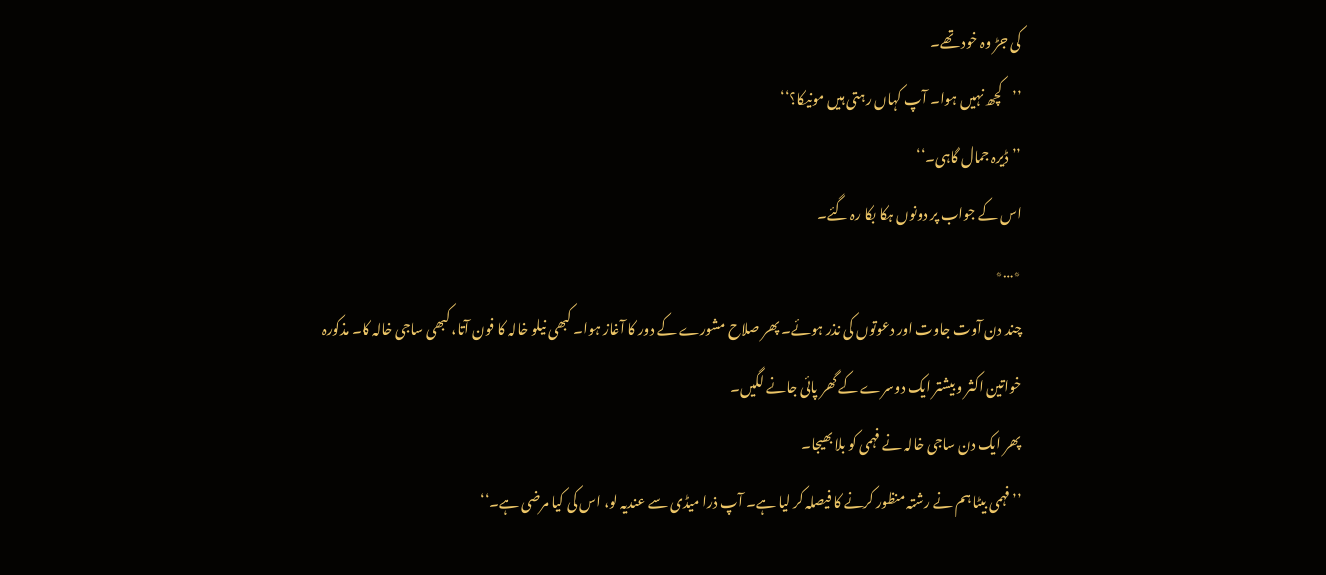کی جڑ وہ خود تھے۔
’’کچھ نہیں ہوا۔ آپ کہاں رہتی ہیں مونیکا؟‘‘
’’ڈیرہ جمال گاہی۔‘‘
اس کے جواب پر دونوں ہکا بکا رہ گئے۔
٭…٭
چند دن آوت جاوت اور دعوتوں کی نذر ہوئے۔ پھر صلاح مشورے کے دور کا آغاز ہوا۔ کبھی نیلو خالہ کا فون آتا، کبھی ساجی خالہ کا۔ مذکورہ خواتین اکثر و بیشتر ایک دوسرے کے گھر پائی جانے لگیں۔
پھر ایک دن ساجی خالہ نے فہمی کو بلا بھیجا۔
’’فہمی بیٹا ہم نے رشتہ منظور کرنے کا فیصلہ کر لیا ہے۔ آپ ذرا میڈی سے عندیہ لو، اس کی کیا مرضی ہے۔‘‘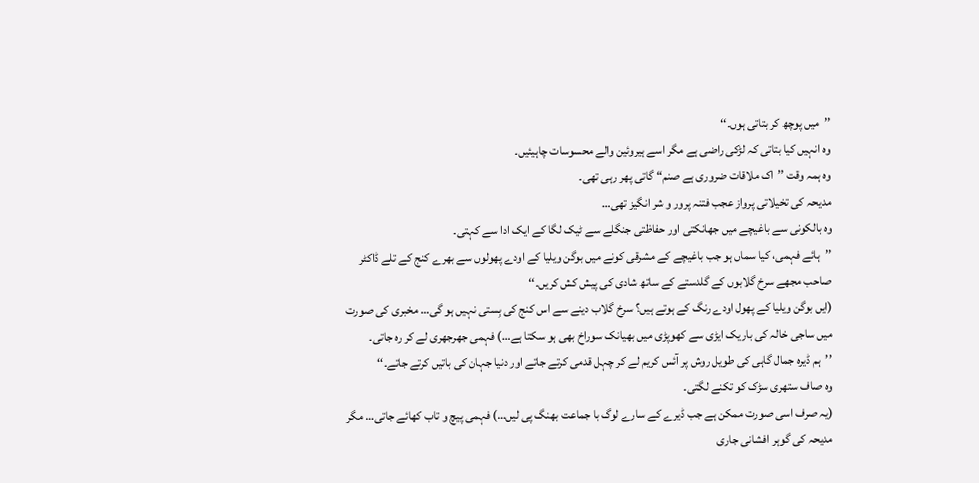’’میں پوچھ کر بتاتی ہوں۔‘‘
وہ انہیں کیا بتاتی کہ لڑکی راضی ہے مگر اسے ہیروئین والے محسوسات چاہیئیں۔
وہ ہمہ وقت ’’اک ملاقات ضروری ہے صنم“ گاتی پھر رہی تھی۔
مدیحہ کی تخیلاتی پرواز عجب فتنہ پرور و شر انگیز تھی…
وہ بالکونی سے باغیچے میں جھانکتی اور حفاظتی جنگلے سے ٹیک لگا کے ایک ادا سے کہتی۔
’’ہائے فہمی، کیا سماں ہو جب باغیچے کے مشرقی کونے میں بوگن ویلیا کے اودے پھولوں سے بھرے کنج کے تلے ڈاکٹر صاحب مجھے سرخ گلابوں کے گلدستے کے ساتھ شادی کی پیش کش کریں۔‘‘
(ایں بوگن ویلیا کے پھول اودے رنگ کے ہوتے ہیں؟ سرخ گلاب دینے سے اس کنج کی بِستی نہیں ہو گی… مخبری کی صورت میں ساجی خالہ کی باریک ایڑی سے کھوپڑی میں بھیانک سوراخ بھی ہو سکتا ہے…) فہمی جھرجھری لے کر رہ جاتی۔
’’ہم ڈیرہ جمال گاہی کی طویل روش پر آئس کریم لے کر چہل قدمی کرتے جاتے اور دنیا جہان کی باتیں کرتے جاتے۔‘‘
وہ صاف ستھری سڑک کو تکنے لگتی۔
(یہ صرف اسی صورت ممکن ہے جب ڈیرے کے سارے لوگ با جماعت بھنگ پی لیں…) فہمی پیچ و تاب کھائے جاتی… مگر مدیحہ کی گوہر افشانی جاری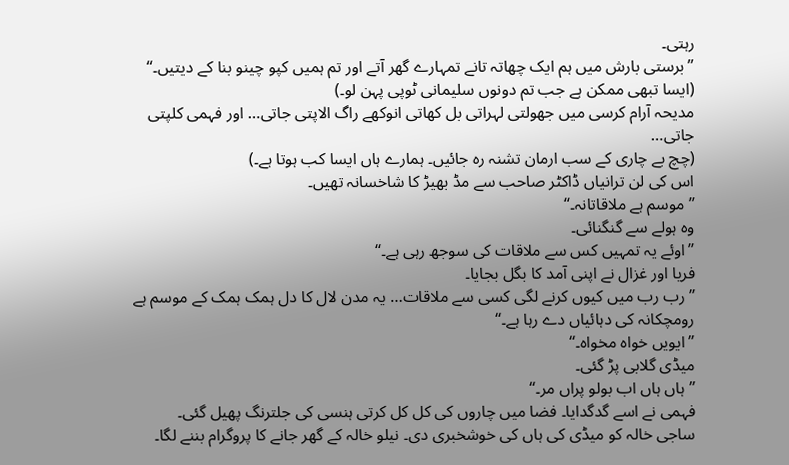رہتی۔
’’برستی بارش میں ہم ایک چھاتہ تانے تمہارے گھر آتے اور تم ہمیں کپو چینو بنا کے دیتیں۔‘‘
(ایسا تبھی ممکن ہے جب تم دونوں سلیمانی ٹوپی پہن لو۔)
مدیحہ آرام کرسی میں جھولتی لہراتی بل کھاتی انوکھے راگ الاپتی جاتی… اور فہمی کلپتی جاتی…
(چچ بے چاری کے سب ارمان تشنہ رہ جائیں۔ ہمارے ہاں ایسا کب ہوتا ہے۔)
اس کی لن ترانیاں ڈاکٹر صاحب سے مڈ بھیڑ کا شاخسانہ تھیں۔
’’موسم ہے ملاقاتانہ۔‘‘
وہ ہولے سے گنگنائی۔
’’اوئے یہ تمہیں کس سے ملاقات کی سوجھ رہی ہے۔‘‘
فریا اور غزال نے اپنی آمد کا بگل بجایا۔
’’رب رب میں کیوں کرنے لگی کسی سے ملاقات… یہ مدن لال کا دل ہمک ہمک کے موسم ہے رومچکانہ کی دہائیاں دے رہا ہے۔‘‘
’’ایویں خواہ مخواہ۔‘‘
میڈی گلابی پڑ گئی۔
’’ہاں ہاں اب بولو پراں مر۔‘‘
فہمی نے اسے گدگدایا۔ فضا میں چاروں کی کل کل کرتی ہنسی کی جلترنگ پھیل گئی۔
ساجی خالہ کو میڈی کی ہاں کی خوشخبری دی۔ نیلو خالہ کے گھر جانے کا پروگرام بننے لگا۔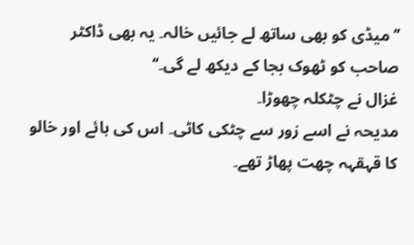’’میڈی کو بھی ساتھ لے جائیں خالہ۔ یہ بھی ڈاکٹر صاحب کو ٹھوک بجا کے دیکھ لے گی۔‘‘
غزال نے چٹکلہ چھوڑا۔
مدیحہ نے اسے زور سے چٹکی کاٹی۔ اس کی ہائے اور خالو کا قہقہہ چھت پھاڑ تھے۔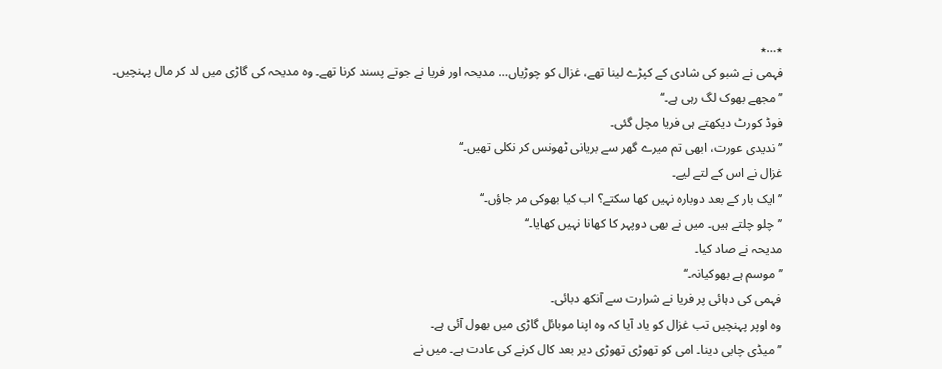٭…٭
فہمی نے شبو کی شادی کے کپڑے لینا تھے، غزال کو چوڑیاں… مدیحہ اور فریا نے جوتے پسند کرنا تھے۔ وہ مدیحہ کی گاڑی میں لد کر مال پہنچیں۔
’’مجھے بھوک لگ رہی ہے۔‘‘
فوڈ کورٹ دیکھتے ہی فریا مچل گئی۔
’’ندیدی عورت، ابھی تم میرے گھر سے بریانی ٹھونس کر نکلی تھیں۔‘‘
غزال نے اس کے لتے لیے۔
’’ایک بار کے بعد دوبارہ نہیں کھا سکتے؟ اب کیا بھوکی مر جاؤں۔‘‘
’’چلو چلتے ہیں۔ میں نے بھی دوپہر کا کھانا نہیں کھایا۔‘‘
مدیحہ نے صاد کیا۔
’’موسم ہے بھوکیانہ۔‘‘
فہمی کی دہائی پر فریا نے شرارت سے آنکھ دبائی۔
وہ اوپر پہنچیں تب غزال کو یاد آیا کہ وہ اپنا موبائل گاڑی میں بھول آئی ہے۔
’’میڈی چابی دینا۔ امی کو تھوڑی تھوڑی دیر بعد کال کرنے کی عادت ہے۔ میں نے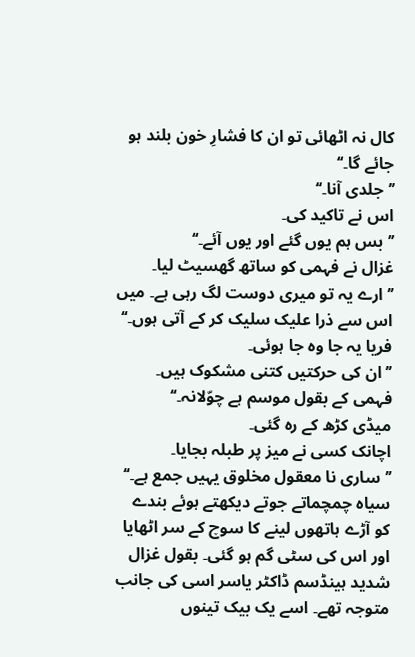کال نہ اٹھائی تو ان کا فشارِ خون بلند ہو جائے گا۔‘‘
’’جلدی آنا۔‘‘
اس نے تاکید کی۔
’’بس ہم یوں گئے اور یوں آئے۔‘‘
غزال نے فہمی کو ساتھ گھسیٹ لیا۔
’’ارے یہ تو میری دوست لگ رہی ہے۔ میں اس سے ذرا علیک سلیک کر کے آتی ہوں۔‘‘
فریا یہ جا وہ جا ہوئی۔
’’ان کی حرکتیں کتنی مشکوک ہیں۔ فہمی کے بقول موسم ہے چوّلانہ۔‘‘
میڈی کڑھ کے رہ گئی۔
اچانک کسی نے میز پر طبلہ بجایا۔
’’ساری نا معقول مخلوق یہیں جمع ہے۔‘‘
سیاہ چمچماتے جوتے دیکھتے ہوئے بندے کو آڑے ہاتھوں لینے کا سوچ کے سر اٹھایا اور اس کی سٹی گم ہو گئی۔ بقول غزال شدید ہینڈسم ڈاکٹر یاسر اسی کی جانب متوجہ تھے۔ اسے یک بیک تینوں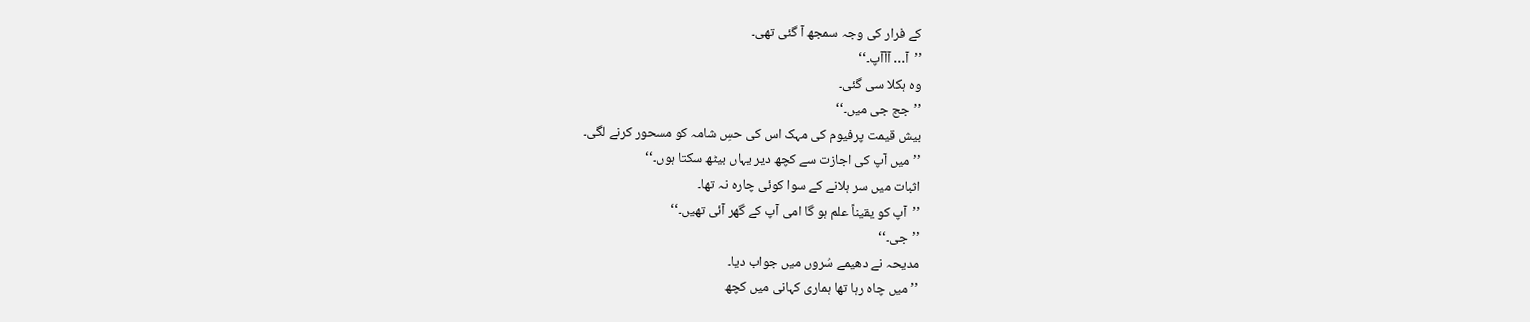کے فرار کی وجہ سمجھ آ گئی تھی۔
’’آ… آآآپ۔‘‘
وہ ہکلا سی گئی۔
’’جج جی میں۔‘‘
بیش قیمت پرفیوم کی مہک اس کی حسِ شامہ کو مسحور کرنے لگی۔
’’میں آپ کی اجازت سے کچھ دیر یہاں بیٹھ سکتا ہوں۔‘‘
اثبات میں سر ہلانے کے سوا کوئی چارہ نہ تھا۔
’’آپ کو یقیناً علم ہو گا امی آپ کے گھر آئی تھیں۔‘‘
’’جی۔‘‘
مدیحہ نے دھیمے سُروں میں جواب دیا۔
’’میں چاہ رہا تھا ہماری کہانی میں کچھ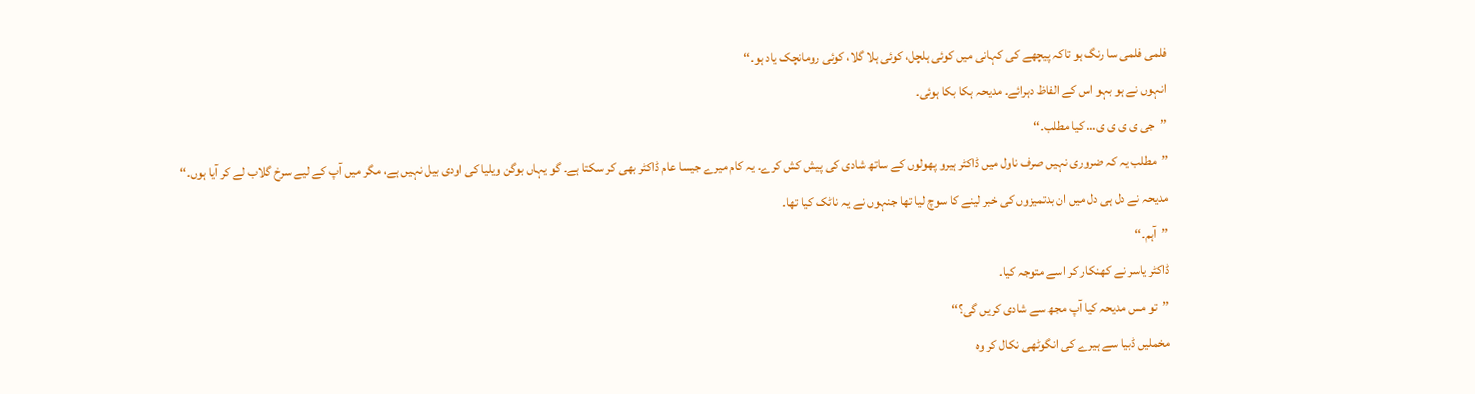فلمی فلمی سا رنگ ہو تاکہ پیچھے کی کہانی میں کوئی ہلچل، کوئی ہلا گلا، کوئی رومانچک یاد ہو۔‘‘
انہوں نے ہو بہو اس کے الفاظ دہرائے۔ مدیحہ ہکا بکا ہوئی۔
’’جی ی ی ی ی… کیا مطلب۔‘‘
’’مطلب یہ کہ ضروری نہیں صرف ناول میں ڈاکٹر ہیرو پھولوں کے ساتھ شادی کی پیش کش کرے۔ یہ کام میرے جیسا عام ڈاکٹر بھی کر سکتا ہے۔ گو یہاں بوگن ویلیا کی اودی بیل نہیں ہے، مگر میں آپ کے لیے سرخ گلاب لے کر آیا ہوں۔‘‘
مدیحہ نے دل ہی دل میں ان بدتمیزوں کی خبر لینے کا سوچ لیا تھا جنہوں نے یہ ناٹک کیا تھا۔
’’آہم۔‘‘
ڈاکٹر یاسر نے کھنکار کر اسے متوجہ کیا۔
’’تو مس مدیحہ کیا آپ مجھ سے شادی کریں گی؟‘‘
مخملیں ڈبیا سے ہیرے کی انگوٹھی نکال کر وہ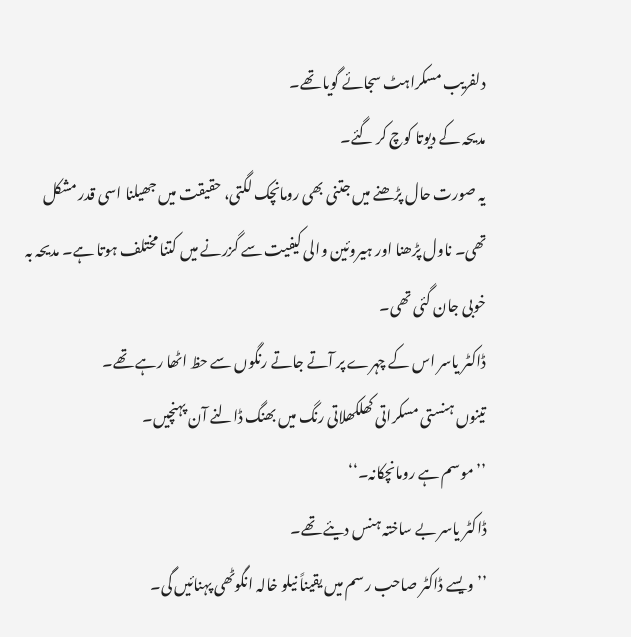دلفریب مسکراہٹ سجائے گویا تھے۔
مدیحہ کے دیوتا کوچ کر گئے۔
یہ صورت حال پڑھنے میں جتنی بھی رومانچک لگتی، حقیقت میں جھیلنا اسی قدر مشکل تھی۔ ناول پڑھنا اور ہیروئین والی کیفیت سے گزرنے میں کتنا مختلف ہوتا ہے۔ مدیحہ بہ خوبی جان گئی تھی۔
ڈاکٹر یاسر اس کے چہرے پر آتے جاتے رنگوں سے حظ اٹھا رہے تھے۔
تینوں ہنستی مسکراتی کھلکھلاتی رنگ میں بھنگ ڈالنے آن پہنچیں۔
’’موسم ہے رومانچکانہ۔‘‘
ڈاکٹر یاسر بے ساختہ ہنس دیئے تھے۔
’’ویسے ڈاکٹر صاحب رسم میں یقیناً نیلو خالہ انگوٹھی پہنائیں گی۔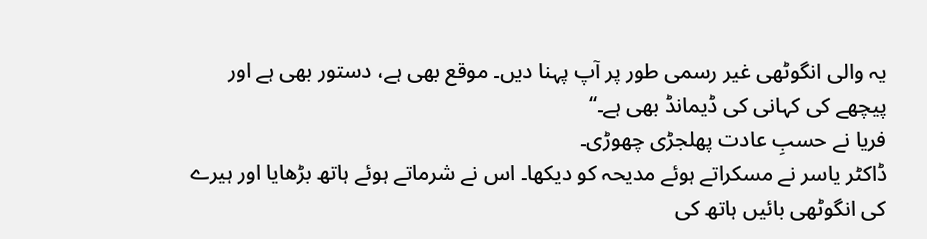یہ والی انگوٹھی غیر رسمی طور پر آپ پہنا دیں۔ موقع بھی ہے، دستور بھی ہے اور پیچھے کی کہانی کی ڈیمانڈ بھی ہے۔‘‘
فریا نے حسبِ عادت پھلجڑی چھوڑی۔
ڈاکٹر یاسر نے مسکراتے ہوئے مدیحہ کو دیکھا۔ اس نے شرماتے ہوئے ہاتھ بڑھایا اور ہیرے کی انگوٹھی بائیں ہاتھ کی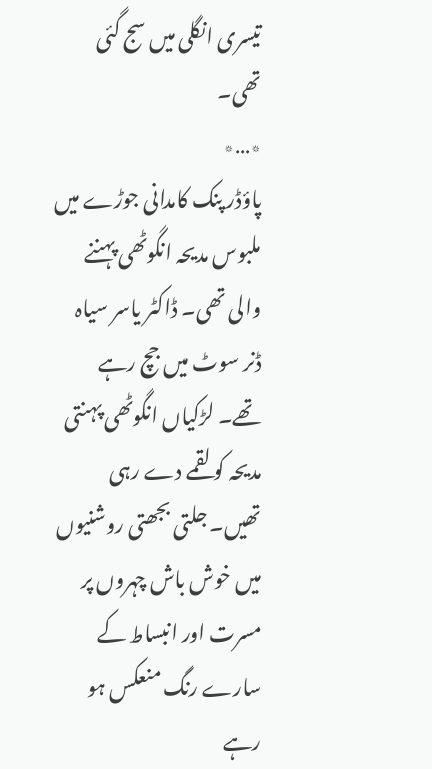تیسری انگلی میں سج گئی تھی۔
٭…٭
پاؤڈر پنک کامدانی جوڑے میں ملبوس مدیحہ انگوٹھی پہننے والی تھی۔ ڈاکٹر یاسر سیاہ ڈنر سوٹ میں جچ رہے تھے۔ لڑکیاں انگوٹھی پہنتی مدیحہ کو لقمے دے رہی تھیں۔ جلتی بجھتی روشنیوں میں خوش باش چہروں پر مسرت اور انبساط کے سارے رنگ منعکس ہو رہے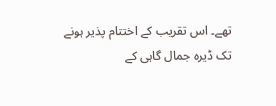تھے۔ اس تقریب کے اختتام پذیر ہونے تک ڈیرہ جمال گاہی کے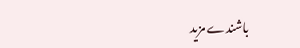باشندے مزید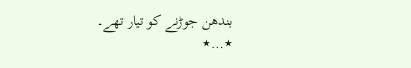بندھن جوڑنے کو تیار تھے۔
٭…٭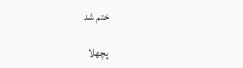ختم شد

پچھلا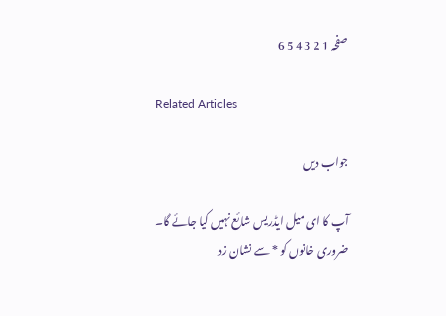صفحہ 1 2 3 4 5 6

Related Articles

جواب دیں

آپ کا ای میل ایڈریس شائع نہیں کیا جائے گا۔ ضروری خانوں کو * سے نشان زد